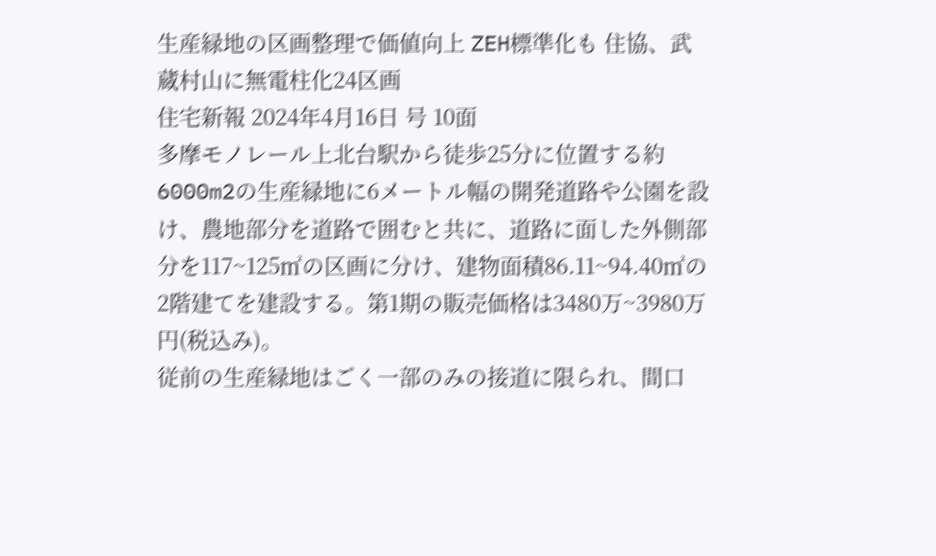生産緑地の区画整理で価値向上 ZEH標準化も 住協、武蔵村山に無電柱化24区画
住宅新報 2024年4月16日 号 10面
多摩モノレール上北台駅から徒歩25分に位置する約6000m2の生産緑地に6メートル幅の開発道路や公園を設け、農地部分を道路で囲むと共に、道路に面した外側部分を117~125㎡の区画に分け、建物面積86.11~94.40㎡の2階建てを建設する。第1期の販売価格は3480万~3980万円(税込み)。
従前の生産緑地はごく一部のみの接道に限られ、間口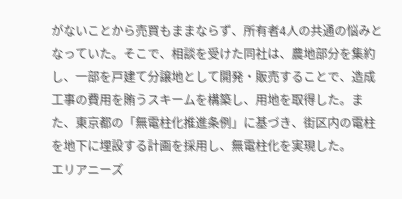がないことから売買もままならず、所有者4人の共通の悩みとなっていた。そこで、相談を受けた同社は、農地部分を集約し、一部を戸建て分譲地として開発・販売することで、造成工事の費用を賄うスキームを構築し、用地を取得した。また、東京都の「無電柱化推進条例」に基づき、街区内の電柱を地下に埋設する計画を採用し、無電柱化を実現した。
エリアニーズ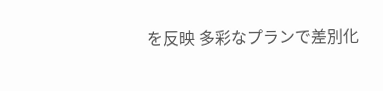を反映 多彩なプランで差別化